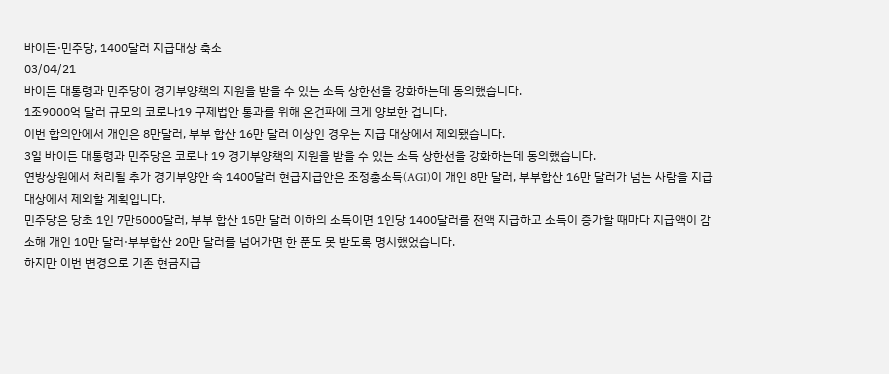바이든·민주당, 1400달러 지급대상 축소
03/04/21
바이든 대통령과 민주당이 경기부양책의 지원을 받을 수 있는 소득 상한선을 강화하는데 동의했습니다.
1조9000억 달러 규모의 코로나19 구제법안 통과를 위해 온건파에 크게 양보한 겁니다.
이번 합의안에서 개인은 8만달러, 부부 합산 16만 달러 이상인 경우는 지급 대상에서 제외됐습니다.
3일 바이든 대통령과 민주당은 코로나 19 경기부양책의 지원을 받을 수 있는 소득 상한선을 강화하는데 동의했습니다.
연방상원에서 처리될 추가 경기부양안 속 1400달러 현급지급안은 조정총소득(AGI)이 개인 8만 달러, 부부합산 16만 달러가 넘는 사람을 지급 대상에서 제외할 계획입니다.
민주당은 당초 1인 7만5000달러, 부부 합산 15만 달러 이하의 소득이면 1인당 1400달러를 전액 지급하고 소득이 증가할 때마다 지급액이 감소해 개인 10만 달러·부부합산 20만 달러를 넘어가면 한 푼도 못 받도록 명시했었습니다.
하지만 이번 변경으로 기존 현금지급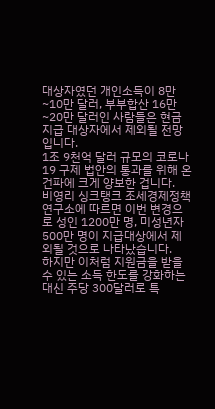대상자였던 개인소득이 8만~10만 달러, 부부합산 16만~20만 달러인 사람들은 현금 지급 대상자에서 제외될 전망입니다.
1조 9천억 달러 규모의 코로나 19 구제 법안의 통과를 위해 온건파에 크게 양보한 겁니다.
비영리 싱크탱크 조세경제정책연구소에 따르면 이번 변경으로 성인 1200만 명, 미성년자 500만 명이 지급대상에서 제외될 것으로 나타났습니다.
하지만 이처럼 지원금을 받을 수 있는 소득 한도를 강화하는 대신 주당 300달러로 특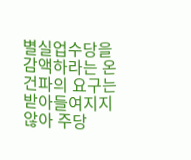별실업수당을 감액하라는 온건파의 요구는 받아들여지지 않아 주당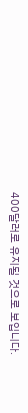400달러로 유지될 것으로 보입니다.